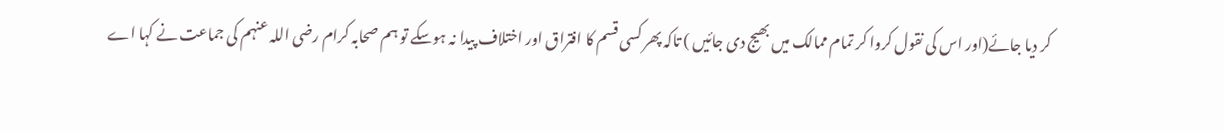کر دیا جائے(اور اس کی نقول کروا کر تمام ممالک میں بھیج دی جائیں ) تاکہ پھر کسی قسم کا افتراق اور اختلاف پیدا نہ ہوسکے تو ہم صحابہ کرام رضی اللہ عنہم کی جماعت نے کہا اے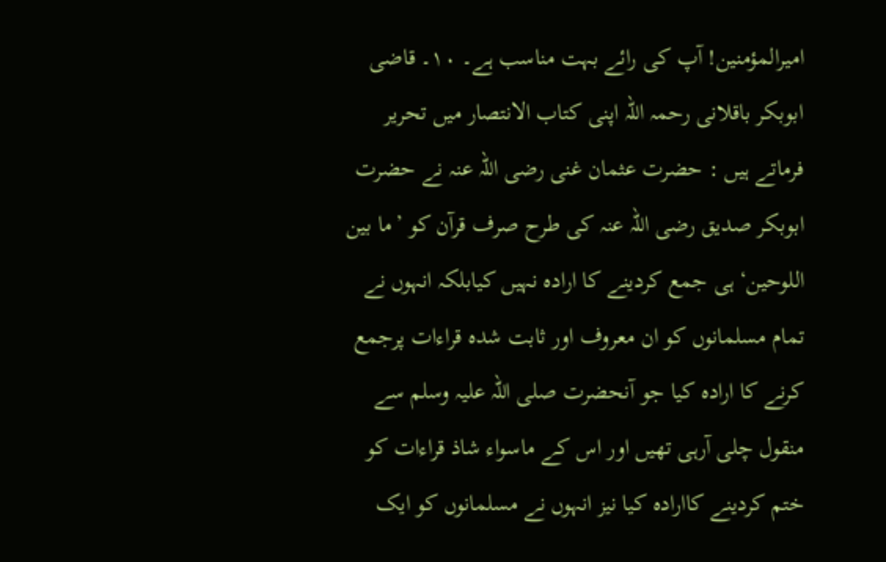امیرالمؤمنین! آپ کی رائے بہت مناسب ہے۔ ۱۰۔ قاضی ابوبکر باقلانی رحمہ اللہ اپنی کتاب الانتصار میں تحریر فرماتے ہیں : حضرت عثمان غنی رضی اللہ عنہ نے حضرت ابوبکر صدیق رضی اللہ عنہ کی طرح صرف قرآن کو ’ما بین اللوحین‘ ہی جمع کردینے کا ارادہ نہیں کیابلکہ انہوں نے تمام مسلمانوں کو ان معروف اور ثابت شدہ قراءات پرجمع کرنے کا ارادہ کیا جو آنحضرت صلی اللہ علیہ وسلم سے منقول چلی آرہی تھیں اور اس کے ماسواء شاذ قراءات کو ختم کردینے کاارادہ کیا نیز انہوں نے مسلمانوں کو ایک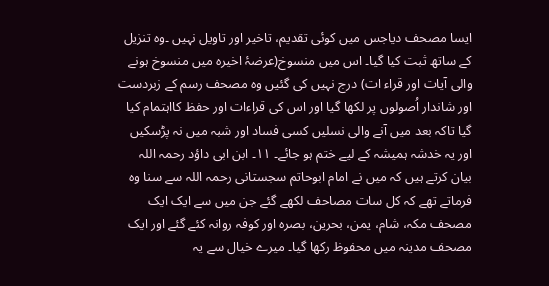ایسا مصحف دیاجس میں کوئی تقدیم، تاخیر اور تاویل نہیں ۔وہ تنزیل کے ساتھ ثبت کیا گیا۔ اس میں منسوخ(عرضۂ اخیرہ میں منسوخ ہونے والی آیات اور قراء ات) درج نہیں کی گئیں وہ مصحف رسم کے زبردست اور شاندار اُصولوں پر لکھا گیا اور اس کی قراءات اور حفظ کااہتمام کیا گیا تاکہ بعد میں آنے والی نسلیں کسی فساد اور شبہ میں نہ پڑسکیں اور یہ خدشہ ہمیشہ کے لیے ختم ہو جائے۔ ۱۱۔ ابن ابی داؤد رحمہ اللہ بیان کرتے ہیں کہ میں نے امام ابوحاتم سجستانی رحمہ اللہ سے سنا وہ فرماتے تھے کہ کل سات مصاحف لکھے گئے جن میں سے ایک ایک مصحف مکہ، شام، یمن، بحرین، بصرہ اور کوفہ روانہ کئے گئے اور ایک مصحف مدینہ میں محفوظ رکھا گیا۔ میرے خیال سے یہ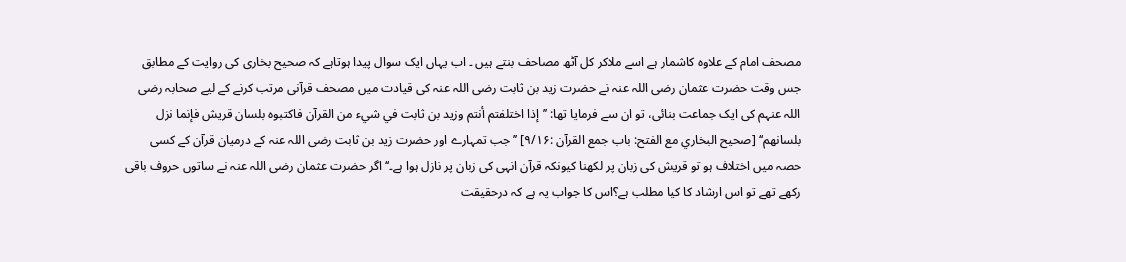مصحف امام کے علاوہ کاشمار ہے اسے ملاکر کل آٹھ مصاحف بنتے ہیں ۔ اب یہاں ایک سوال پیدا ہوتاہے کہ صحیح بخاری کی روایت کے مطابق جس وقت حضرت عثمان رضی اللہ عنہ نے حضرت زید بن ثابت رضی اللہ عنہ کی قیادت میں مصحف قرآنی مرتب کرنے کے لیے صحابہ رضی اللہ عنہم کی ایک جماعت بنائی، تو ان سے فرمایا تھا: ’’إذا اختلفتم أنتم وزید بن ثابت في شيء من القرآن فاکتبوہ بلسان قریش فإنما نزل بلسانھم‘‘ [صحیح البخاري مع الفتح: باب جمع القرآن :۹/۱۶] ’’جب تمہارے اور حضرت زید بن ثابت رضی اللہ عنہ کے درمیان قرآن کے کسی حصہ میں اختلاف ہو تو قریش کی زبان پر لکھنا کیونکہ قرآن انہی کی زبان پر نازل ہوا ہے۔‘‘ اگر حضرت عثمان رضی اللہ عنہ نے ساتوں حروف باقی رکھے تھے تو اس ارشاد کا کیا مطلب ہے؟اس کا جواب یہ ہے کہ درحقیقت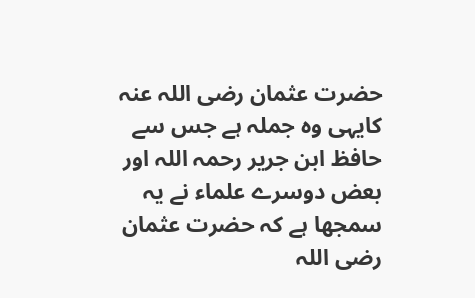حضرت عثمان رضی اللہ عنہ کایہی وہ جملہ ہے جس سے حافظ ابن جریر رحمہ اللہ اور بعض دوسرے علماء نے یہ سمجھا ہے کہ حضرت عثمان رضی اللہ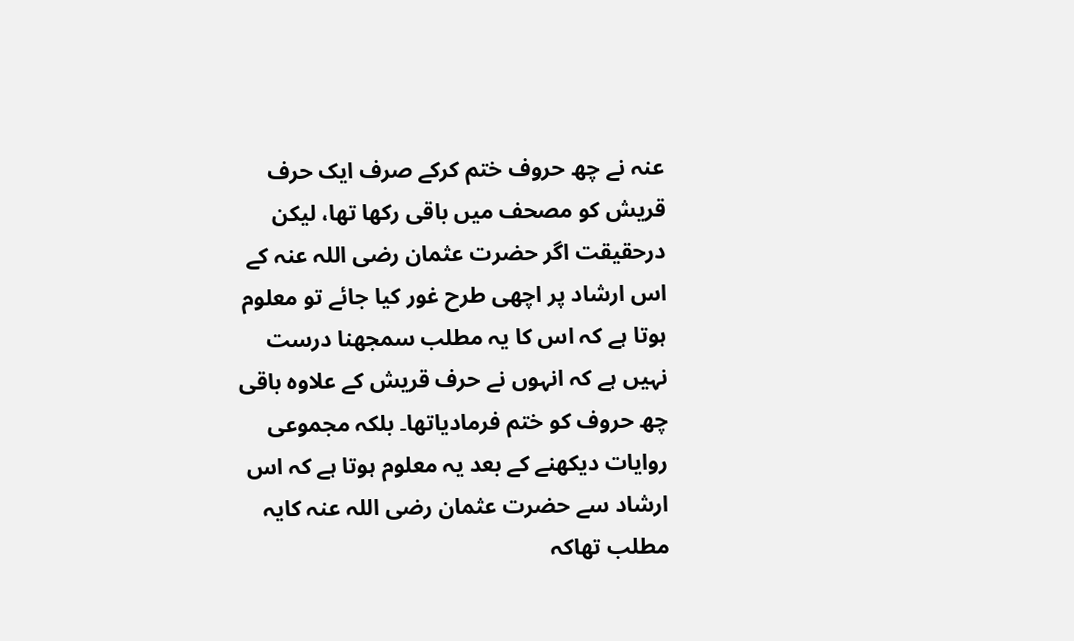عنہ نے چھ حروف ختم کرکے صرف ایک حرف قریش کو مصحف میں باقی رکھا تھا، لیکن درحقیقت اگر حضرت عثمان رضی اللہ عنہ کے اس ارشاد پر اچھی طرح غور کیا جائے تو معلوم ہوتا ہے کہ اس کا یہ مطلب سمجھنا درست نہیں ہے کہ انہوں نے حرف قریش کے علاوہ باقی چھ حروف کو ختم فرمادیاتھا۔ بلکہ مجموعی روایات دیکھنے کے بعد یہ معلوم ہوتا ہے کہ اس ارشاد سے حضرت عثمان رضی اللہ عنہ کایہ مطلب تھاکہ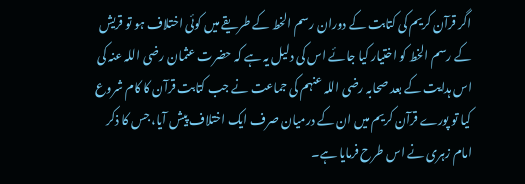اگر قرآن کریم کی کتابت کے دوران رسم الخط کے طریقے میں کوئی اختلاف ہو تو قریش کے رسم الخط کو اختیار کیا جائے اس کی دلیل یہ ہے کہ حضرت عثمان رضی اللہ عنہ کی اس ہدایت کے بعد صحابہ رضی اللہ عنہم کی جماعت نے جب کتابت قرآن کا کام شروع کیا تو پورے قرآن کریم میں ان کے درمیان صرف ایک اختلاف پیش آیا، جس کا ذکر امام زہری نے اس طرح فرمایا ہے۔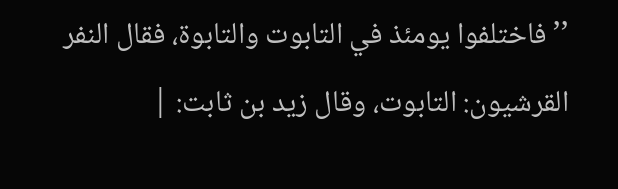’’فاختلفوا یومئذ في التابوت والتابوۃ، فقال النفر القرشیون: التابوت، وقال زید بن ثابت: |